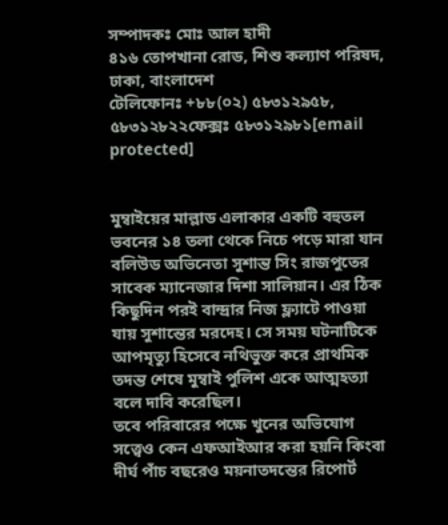সম্পাদকঃ মোঃ আল হাদী
৪১৬ তোপখানা রোড, শিশু কল্যাণ পরিষদ, ঢাকা, বাংলাদেশ
টেলিফোনঃ +৮৮(০২) ৫৮৩১২৯৫৮, ৫৮৩১২৮২২ফেক্সঃ ৫৮৩১২৯৮১[email protected]


মুম্বাইয়ের মাল্লাড এলাকার একটি বহুতল ভবনের ১৪ তলা থেকে নিচে পড়ে মারা যান বলিউড অভিনেতা সুশান্ত সিং রাজপুতের সাবেক ম্যানেজার দিশা সালিয়ান। এর ঠিক কিছুদিন পরই বান্দ্রার নিজ ফ্ল্যাটে পাওয়া যায় সুশান্তের মরদেহ। সে সময় ঘটনাটিকে আপমৃত্যু হিসেবে নথিভুক্ত করে প্রাথমিক তদন্ত শেষে মুম্বাই পুলিশ একে আত্মহত্যা বলে দাবি করেছিল।
তবে পরিবারের পক্ষে খুনের অভিযোগ সত্ত্বেও কেন এফআইআর করা হয়নি কিংবা দীর্ঘ পাঁচ বছরেও ময়নাতদন্তের রিপোর্ট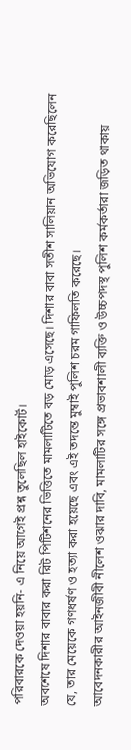পরিবারকে দেওয়া হয়নি- এ নিয়ে আগেই প্রশ্ন তুলেছিল হাইকোর্ট।
অবশেষে দিশার বাবার করা রিট পিটিশনের ভিত্তিতে মামলাটিতে বড় মোড় এসেছে। দিশার বাবা সতীশ সালিয়ান অভিযোগ করেছিলেন যে, তার মেয়েকে গণধর্ষণ ও হত্যা করা হয়েছে এবং এই তদন্তে মুম্বাই পুলিশ চরম গাফিলতি করেছে।
আবেদনকারীর আইনজীবী নীলেশ ওঝার দাবি, মামলাটির সঙ্গে প্রভাবশালী ব্যক্তি ও উচ্চপদস্থ পুলিশ কর্মকর্তারা জড়িত থাকায়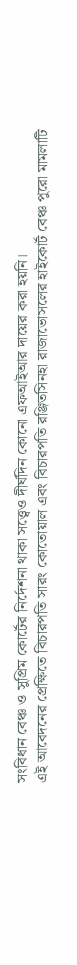সংবিধান বেঞ্চ ও সুপ্রিম কোর্টের নির্দেশনা থাকা সত্ত্বেও দীর্ঘদিন কোনো এফআইআর দায়ের করা হয়নি।
এই আবেদনের প্রেক্ষিতে বিচারপতি সারং কোতোয়াল এবং বিচারপতি রঞ্জিতসিনহা রাজাভোসলের হাইকোর্ট বেঞ্চ পুরো মামলাটি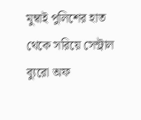মুম্বাই পুলিশের হাত থেকে সরিয়ে সেন্ট্রাল ব্যুরো অফ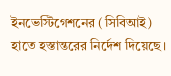ইনভেস্টিগেশনের (সিবিআই) হাতে হস্তান্তরের নির্দেশ দিয়েছে।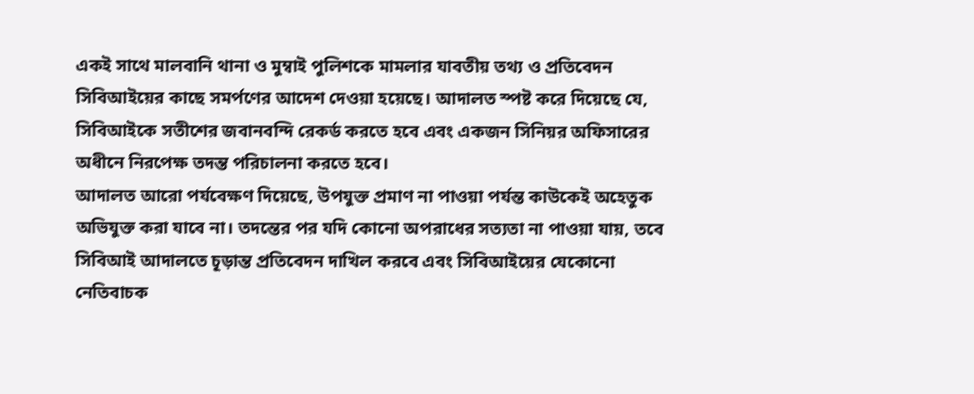একই সাথে মালবানি থানা ও মুম্বাই পুলিশকে মামলার যাবতীয় তথ্য ও প্রতিবেদন সিবিআইয়ের কাছে সমর্পণের আদেশ দেওয়া হয়েছে। আদালত স্পষ্ট করে দিয়েছে যে, সিবিআইকে সতীশের জবানবন্দি রেকর্ড করতে হবে এবং একজন সিনিয়র অফিসারের অধীনে নিরপেক্ষ তদন্ত পরিচালনা করতে হবে।
আদালত আরো পর্যবেক্ষণ দিয়েছে, উপযুক্ত প্রমাণ না পাওয়া পর্যন্ত কাউকেই অহেতুক অভিযুক্ত করা যাবে না। তদন্তের পর যদি কোনো অপরাধের সত্যতা না পাওয়া যায়, তবে সিবিআই আদালতে চূড়ান্ত প্রতিবেদন দাখিল করবে এবং সিবিআইয়ের যেকোনো নেতিবাচক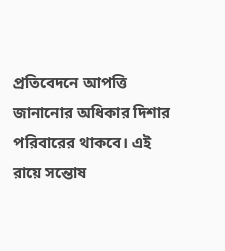প্রতিবেদনে আপত্তি জানানোর অধিকার দিশার পরিবারের থাকবে। এই রায়ে সন্তোষ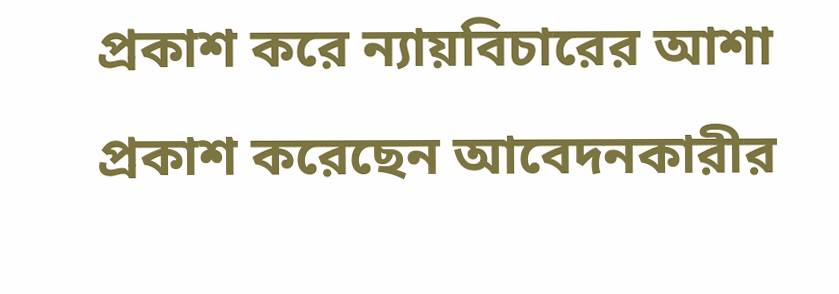প্রকাশ করে ন্যায়বিচারের আশা প্রকাশ করেছেন আবেদনকারীর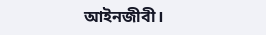আইনজীবী।